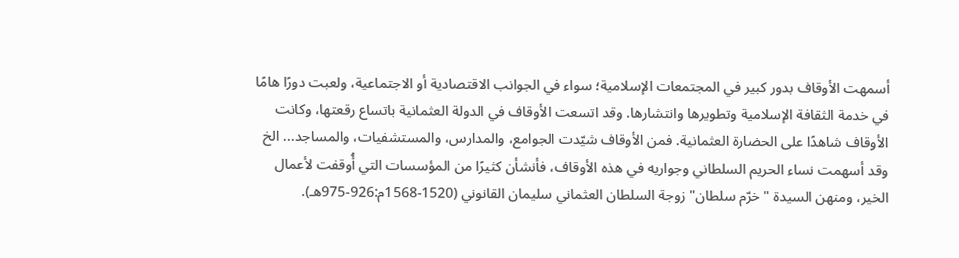أسمهت الأوقاف بدور كبير في المجتمعات الإسلامية؛ سواء في الجوانب الاقتصادية أو الاجتماعية، ولعبت دورًا هامًا في خدمة الثقافة الإسلامية وتطويرها وانتشارها. وقد اتسعت الأوقاف في الدولة العثمانية باتساع رقعتها، وكانت الأوقاف شاهدًا على الحضارة العثمانية. فمن الأوقاف شيّدت الجوامع، والمدارس، والمستشفيات، والمساجد... الخ وقد أسهمت نساء الحريم السلطاني وجواريه في هذه الأوقاف، فأنشأن كثيرًا من المؤسسات التي أُوقفت لأعمال الخير، ومنهن السيدة " خرّم سلطان" زوجة السلطان العثماني سليمان القانوني (1520-1568م:926-975هـ).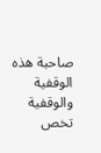صاحبة هذه الوقفية والوقفية تخص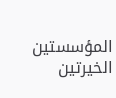المؤسستين الخيرتين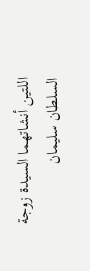اللتين أنشاتهما السيدة زوجة السلطان سليمان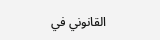القانوني في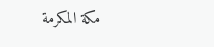مكة المكرمة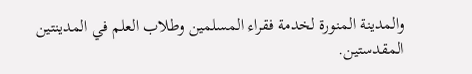والمدينة المنورة لخدمة فقراء المسلمين وطلاب العلم في المدينتين المقدستين.